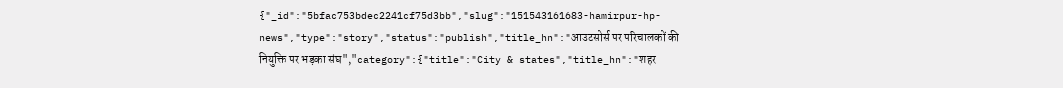{"_id":"5bfac753bdec2241cf75d3bb","slug":"151543161683-hamirpur-hp-news","type":"story","status":"publish","title_hn":"आउटसोर्स पर परिचालकों की नियुक्ति पर भड़का संघ","category":{"title":"City & states","title_hn":"शहर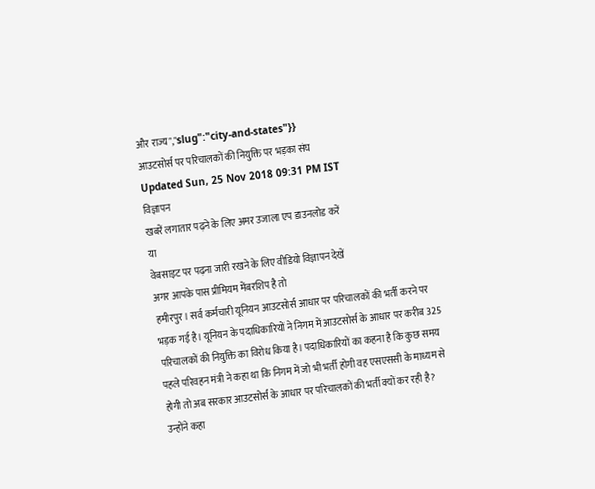और राज्य","slug":"city-and-states"}}
आउटसोर्स पर परिचालकों की नियुक्ति पर भड़का संघ
Updated Sun, 25 Nov 2018 09:31 PM IST
विज्ञापन
खबरें लगातार पढ़ने के लिए अमर उजाला एप डाउनलोड करें
या
वेबसाइट पर पढ़ना जारी रखने के लिए वीडियो विज्ञापन देखें
अगर आपके पास प्रीमियम मेंबरशिप है तो
हमीरपुर। सर्व कर्मचारी यूनियन आउटसोर्स आधार पर परिचालकों की भर्ती करने पर भड़क गई है। यूनियन के पदाधिकारियों ने निगम में आउटसोर्स के आधार पर करीब 325 परिचालकों की नियुक्ति का विरोध किया है। पदाधिकारियों का कहना है कि कुछ समय पहले परिवहन मंत्री ने कहा था कि निगम में जो भी भर्ती होगी वह एसएससी के माध्यम से होगी तो अब सरकार आउटसोर्स के आधार पर परिचालकों की भर्ती क्यों कर रही है? उन्होंने कहा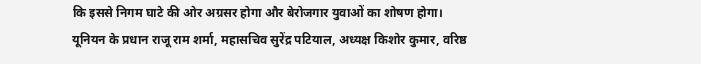कि इससे निगम घाटे की ओर अग्रसर होगा और बेरोजगार युवाओं का शोषण होगा।
यूनियन के प्रधान राजू राम शर्मा, महासचिव सुरेंद्र पटियाल, अध्यक्ष किशोर कुमार, वरिष्ठ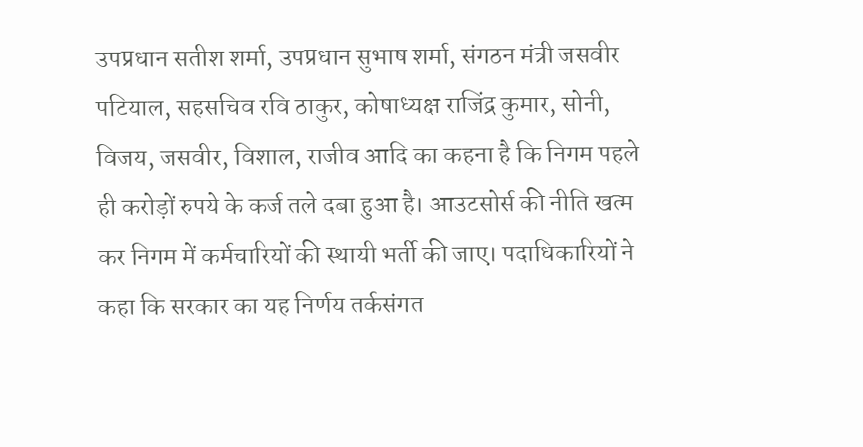उपप्रधान सतीश शर्मा, उपप्रधान सुभाष शर्मा, संगठन मंत्री जसवीर पटियाल, सहसचिव रवि ठाकुर, कोषाध्यक्ष राजिंद्र कुमार, सोनी, विजय, जसवीर, विशाल, राजीव आदि का कहना है कि निगम पहले ही करोड़ों रुपये के कर्ज तले दबा हुआ है। आउटसोर्स की नीति खत्म कर निगम में कर्मचारियों की स्थायी भर्ती की जाए। पदाधिकारियों ने कहा कि सरकार का यह निर्णय तर्कसंगत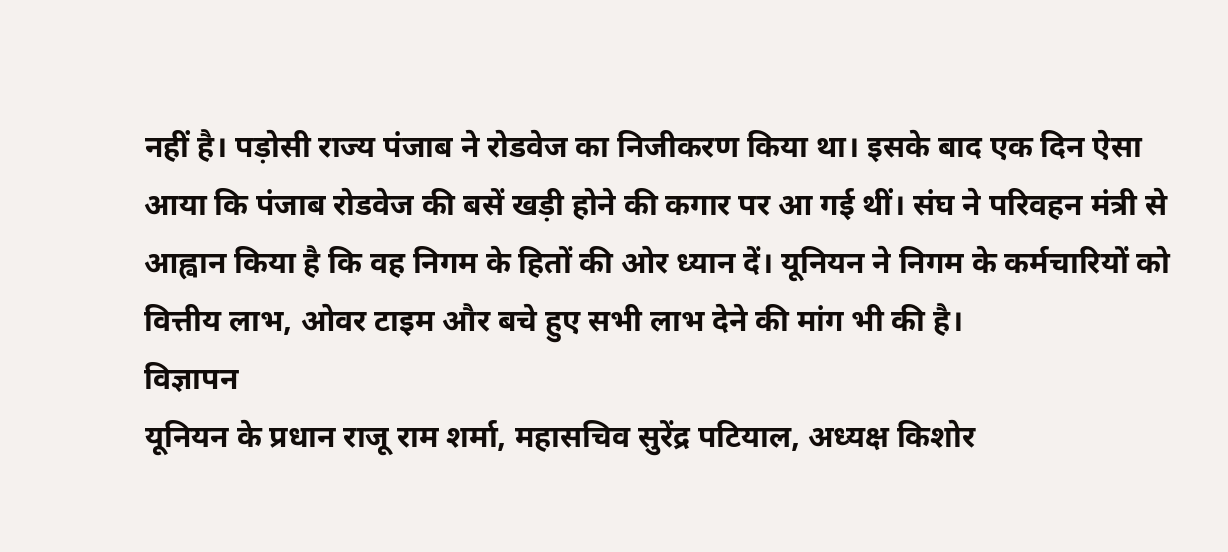नहीं है। पड़ोसी राज्य पंजाब ने रोडवेज का निजीकरण किया था। इसके बाद एक दिन ऐसा आया कि पंजाब रोडवेज की बसें खड़ी होने की कगार पर आ गई थीं। संघ ने परिवहन मंत्री से आह्वान किया है कि वह निगम के हितों की ओर ध्यान दें। यूनियन ने निगम के कर्मचारियों को वित्तीय लाभ, ओवर टाइम और बचे हुए सभी लाभ देने की मांग भी की है।
विज्ञापन
यूनियन के प्रधान राजू राम शर्मा, महासचिव सुरेंद्र पटियाल, अध्यक्ष किशोर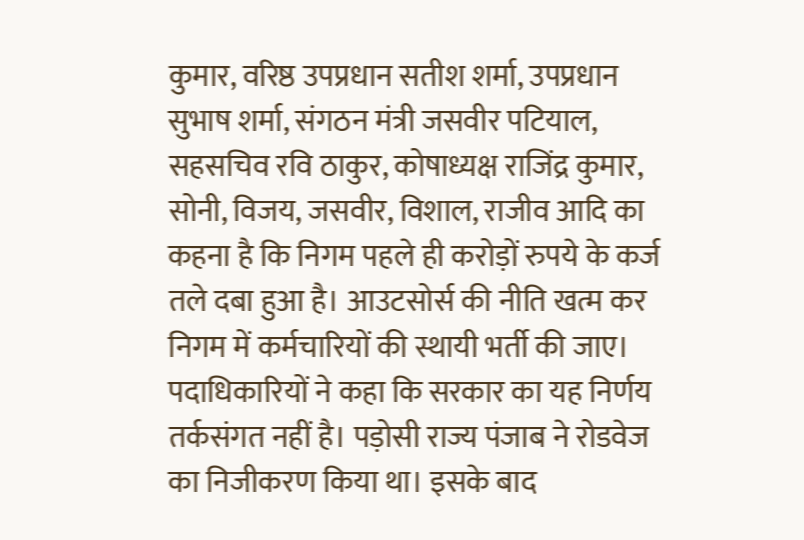कुमार, वरिष्ठ उपप्रधान सतीश शर्मा, उपप्रधान सुभाष शर्मा, संगठन मंत्री जसवीर पटियाल, सहसचिव रवि ठाकुर, कोषाध्यक्ष राजिंद्र कुमार, सोनी, विजय, जसवीर, विशाल, राजीव आदि का कहना है कि निगम पहले ही करोड़ों रुपये के कर्ज तले दबा हुआ है। आउटसोर्स की नीति खत्म कर निगम में कर्मचारियों की स्थायी भर्ती की जाए। पदाधिकारियों ने कहा कि सरकार का यह निर्णय तर्कसंगत नहीं है। पड़ोसी राज्य पंजाब ने रोडवेज का निजीकरण किया था। इसके बाद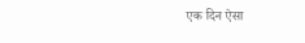एक दिन ऐसा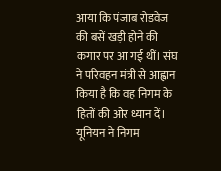आया कि पंजाब रोडवेज की बसें खड़ी होने की कगार पर आ गई थीं। संघ ने परिवहन मंत्री से आह्वान किया है कि वह निगम के हितों की ओर ध्यान दें। यूनियन ने निगम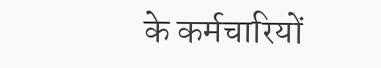के कर्मचारियों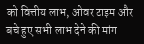को वित्तीय लाभ, ओवर टाइम और बचे हुए सभी लाभ देने की मांग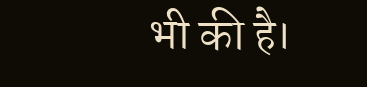भी की है।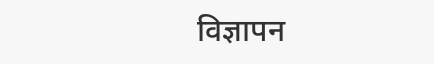विज्ञापन